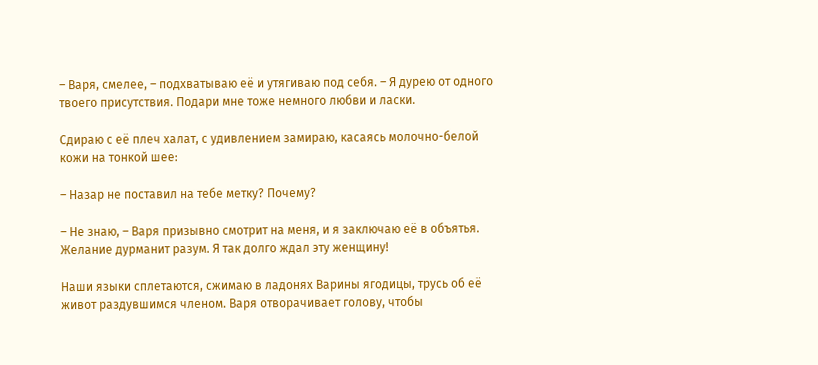– Варя, смелее, – подхватываю её и утягиваю под себя. – Я дурею от одного твоего присутствия. Подари мне тоже немного любви и ласки.

Сдираю с её плеч халат, с удивлением замираю, касаясь молочно-белой кожи на тонкой шее:

– Назар не поставил на тебе метку? Почему?

– Не знаю, – Варя призывно смотрит на меня, и я заключаю её в объятья. Желание дурманит разум. Я так долго ждал эту женщину!

Наши языки сплетаются, сжимаю в ладонях Варины ягодицы, трусь об её живот раздувшимся членом. Варя отворачивает голову, чтобы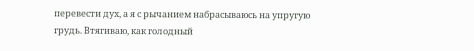перевести дух, а я с рычанием набрасываюсь на упругую грудь. Втягиваю, как голодный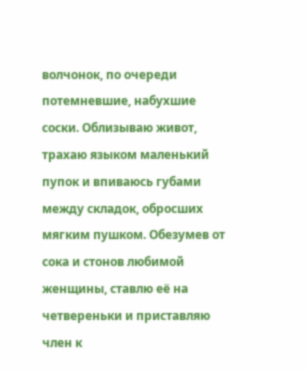волчонок, по очереди потемневшие, набухшие соски. Облизываю живот, трахаю языком маленький пупок и впиваюсь губами между складок, обросших мягким пушком. Обезумев от сока и стонов любимой женщины, ставлю её на четвереньки и приставляю член к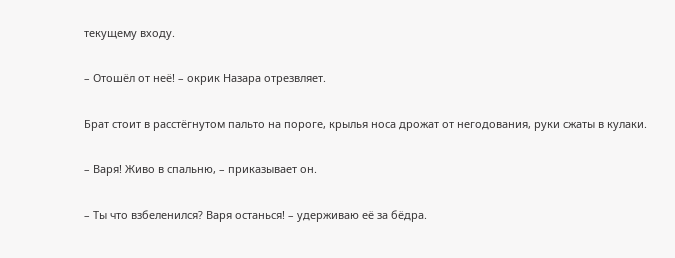текущему входу.

– Отошёл от неё! – окрик Назара отрезвляет.

Брат стоит в расстёгнутом пальто на пороге, крылья носа дрожат от негодования, руки сжаты в кулаки.

– Варя! Живо в спальню, – приказывает он.

– Ты что взбеленился? Варя останься! – удерживаю её за бёдра.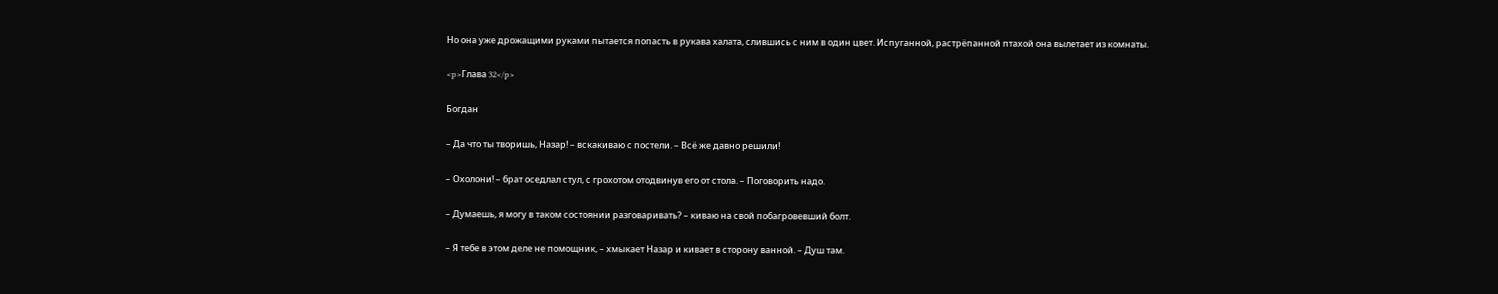Но она уже дрожащими руками пытается попасть в рукава халата, слившись с ним в один цвет. Испуганной, растрёпанной птахой она вылетает из комнаты.

<p>Глава 32</p>

Богдан

– Да что ты творишь, Назар! – вскакиваю с постели. – Всё же давно решили!

– Охолони! – брат оседлал стул, с грохотом отодвинув его от стола. – Поговорить надо.

– Думаешь, я могу в таком состоянии разговаривать? – киваю на свой побагровевший болт.

– Я тебе в этом деле не помощник, – хмыкает Назар и кивает в сторону ванной. – Душ там.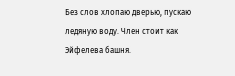Без слов хлопаю дверью, пускаю ледяную воду. Член стоит как Эйфелева башня.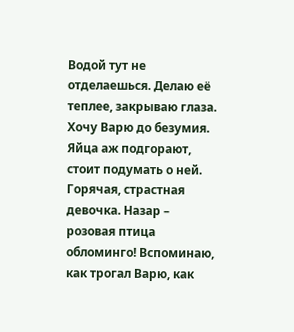Водой тут не отделаешься. Делаю её теплее, закрываю глаза. Хочу Варю до безумия. Яйца аж подгорают, стоит подумать о ней. Горячая, страстная девочка. Назар – розовая птица обломинго! Вспоминаю, как трогал Варю, как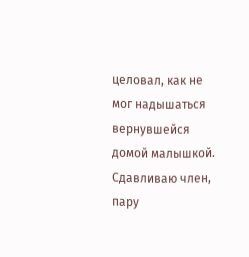целовал, как не мог надышаться вернувшейся домой малышкой. Сдавливаю член, пару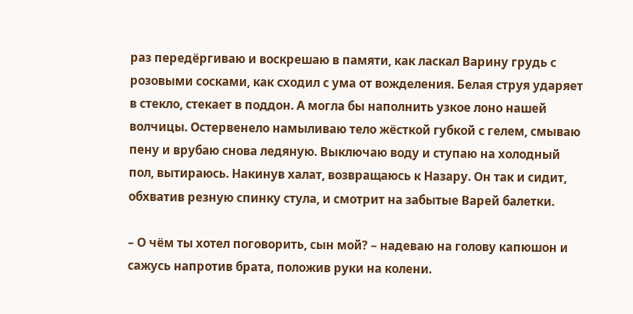раз передёргиваю и воскрешаю в памяти, как ласкал Варину грудь с розовыми сосками, как сходил с ума от вожделения. Белая струя ударяет в стекло, стекает в поддон. А могла бы наполнить узкое лоно нашей волчицы. Остервенело намыливаю тело жёсткой губкой с гелем, смываю пену и врубаю снова ледяную. Выключаю воду и ступаю на холодный пол, вытираюсь. Накинув халат, возвращаюсь к Назару. Он так и сидит, обхватив резную спинку стула, и смотрит на забытые Варей балетки.

– О чём ты хотел поговорить, сын мой? – надеваю на голову капюшон и сажусь напротив брата, положив руки на колени.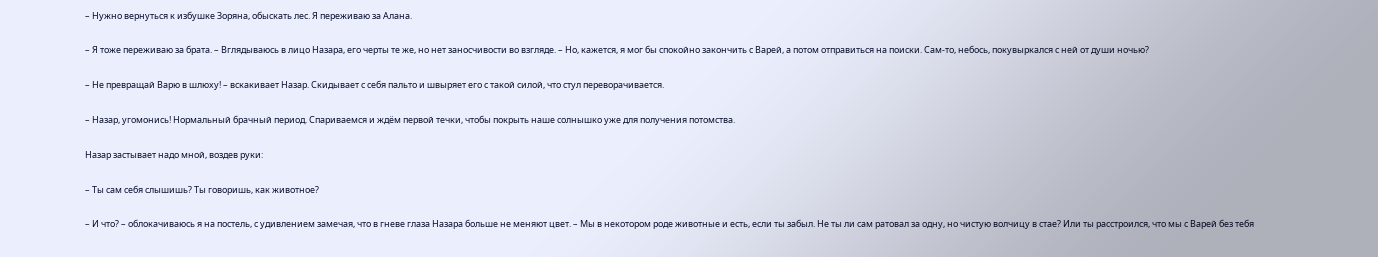– Нужно вернуться к избушке Зоряна, обыскать лес. Я переживаю за Алана.

– Я тоже переживаю за брата. – Вглядываюсь в лицо Назара, его черты те же, но нет заносчивости во взгляде. – Но, кажется, я мог бы спокойно закончить с Варей, а потом отправиться на поиски. Сам-то, небось, покувыркался с ней от души ночью?

– Не превращай Варю в шлюху! – вскакивает Назар. Скидывает с себя пальто и швыряет его с такой силой, что стул переворачивается.

– Назар, угомонись! Нормальный брачный период. Спариваемся и ждём первой течки, чтобы покрыть наше солнышко уже для получения потомства.

Назар застывает надо мной, воздев руки:

– Ты сам себя слышишь? Ты говоришь, как животное?

– И что? – облокачиваюсь я на постель, с удивлением замечая, что в гневе глаза Назара больше не меняют цвет. – Мы в некотором роде животные и есть, если ты забыл. Не ты ли сам ратовал за одну, но чистую волчицу в стае? Или ты расстроился, что мы с Варей без тебя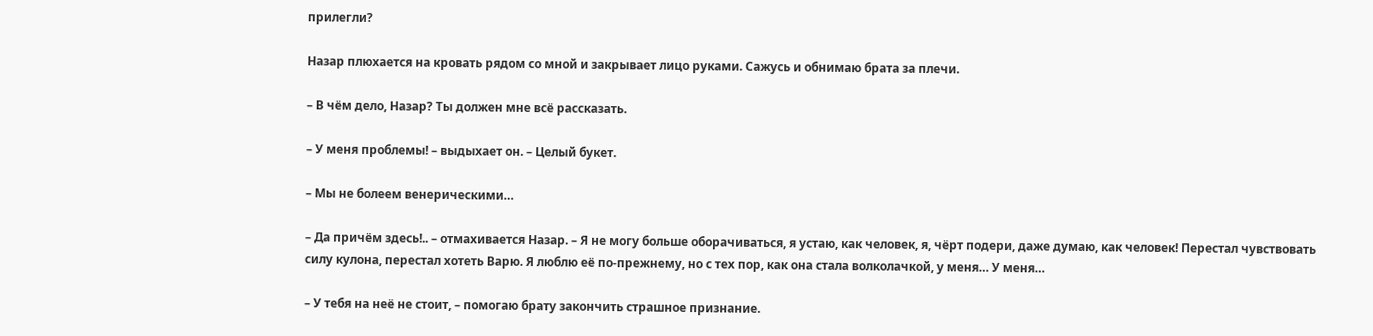прилегли?

Назар плюхается на кровать рядом со мной и закрывает лицо руками. Сажусь и обнимаю брата за плечи.

– В чём дело, Назар? Ты должен мне всё рассказать.

– У меня проблемы! – выдыхает он. – Целый букет.

– Мы не болеем венерическими…

– Да причём здесь!.. – отмахивается Назар. – Я не могу больше оборачиваться, я устаю, как человек, я, чёрт подери, даже думаю, как человек! Перестал чувствовать силу кулона, перестал хотеть Варю. Я люблю её по-прежнему, но с тех пор, как она стала волколачкой, у меня… У меня…

– У тебя на неё не стоит, – помогаю брату закончить страшное признание.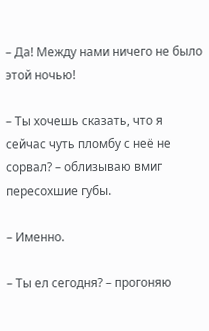– Да! Между нами ничего не было этой ночью!

– Ты хочешь сказать, что я сейчас чуть пломбу с неё не сорвал? – облизываю вмиг пересохшие губы.

– Именно.

– Ты ел сегодня? – прогоняю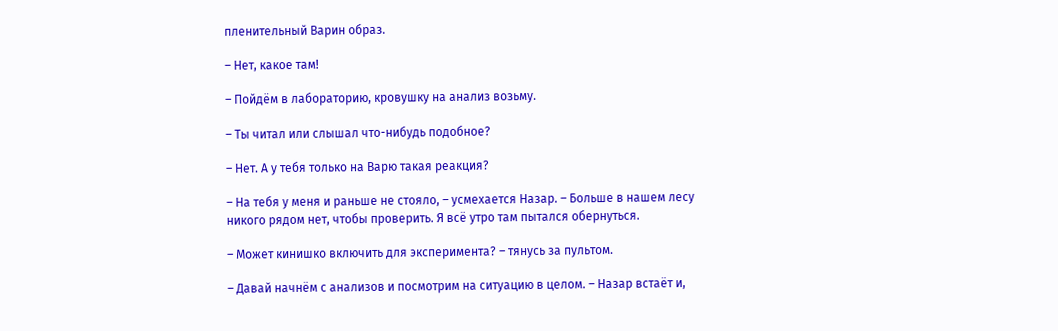пленительный Варин образ.

– Нет, какое там!

– Пойдём в лабораторию, кровушку на анализ возьму.

– Ты читал или слышал что-нибудь подобное?

– Нет. А у тебя только на Варю такая реакция?

– На тебя у меня и раньше не стояло, – усмехается Назар. – Больше в нашем лесу никого рядом нет, чтобы проверить. Я всё утро там пытался обернуться.

– Может кинишко включить для эксперимента? – тянусь за пультом.

– Давай начнём с анализов и посмотрим на ситуацию в целом. – Назар встаёт и,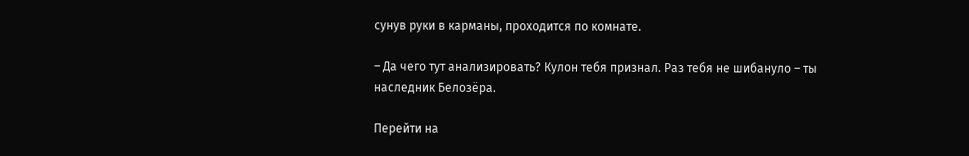сунув руки в карманы, проходится по комнате.

– Да чего тут анализировать? Кулон тебя признал. Раз тебя не шибануло – ты наследник Белозёра.

Перейти на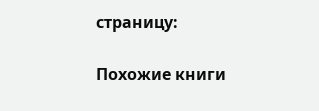страницу:

Похожие книги